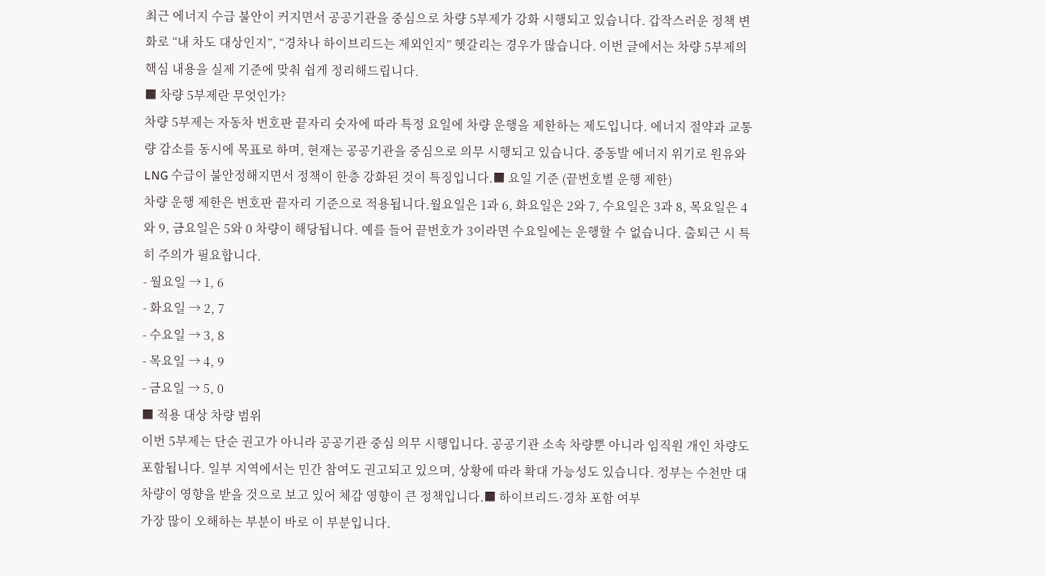최근 에너지 수급 불안이 커지면서 공공기관을 중심으로 차량 5부제가 강화 시행되고 있습니다. 갑작스러운 정책 변화로 “내 차도 대상인지”, “경차나 하이브리드는 제외인지” 헷갈리는 경우가 많습니다. 이번 글에서는 차량 5부제의 핵심 내용을 실제 기준에 맞춰 쉽게 정리해드립니다.
■ 차량 5부제란 무엇인가?
차량 5부제는 자동차 번호판 끝자리 숫자에 따라 특정 요일에 차량 운행을 제한하는 제도입니다. 에너지 절약과 교통량 감소를 동시에 목표로 하며, 현재는 공공기관을 중심으로 의무 시행되고 있습니다. 중동발 에너지 위기로 원유와 LNG 수급이 불안정해지면서 정책이 한층 강화된 것이 특징입니다.■ 요일 기준 (끝번호별 운행 제한)
차량 운행 제한은 번호판 끝자리 기준으로 적용됩니다.월요일은 1과 6, 화요일은 2와 7, 수요일은 3과 8, 목요일은 4와 9, 금요일은 5와 0 차량이 해당됩니다. 예를 들어 끝번호가 3이라면 수요일에는 운행할 수 없습니다. 출퇴근 시 특히 주의가 필요합니다.
- 월요일 → 1, 6
- 화요일 → 2, 7
- 수요일 → 3, 8
- 목요일 → 4, 9
- 금요일 → 5, 0
■ 적용 대상 차량 범위
이번 5부제는 단순 권고가 아니라 공공기관 중심 의무 시행입니다. 공공기관 소속 차량뿐 아니라 임직원 개인 차량도 포함됩니다. 일부 지역에서는 민간 참여도 권고되고 있으며, 상황에 따라 확대 가능성도 있습니다. 정부는 수천만 대 차량이 영향을 받을 것으로 보고 있어 체감 영향이 큰 정책입니다.■ 하이브리드·경차 포함 여부
가장 많이 오해하는 부분이 바로 이 부분입니다.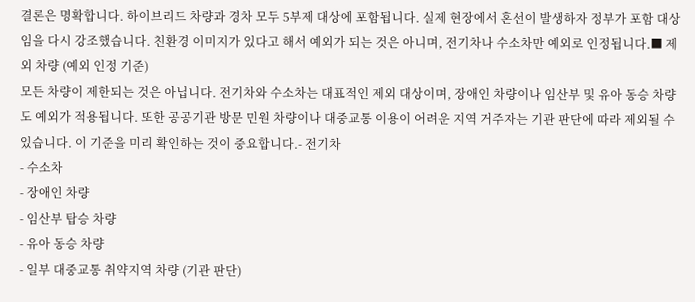결론은 명확합니다. 하이브리드 차량과 경차 모두 5부제 대상에 포함됩니다. 실제 현장에서 혼선이 발생하자 정부가 포함 대상임을 다시 강조했습니다. 친환경 이미지가 있다고 해서 예외가 되는 것은 아니며, 전기차나 수소차만 예외로 인정됩니다.■ 제외 차량 (예외 인정 기준)
모든 차량이 제한되는 것은 아닙니다. 전기차와 수소차는 대표적인 제외 대상이며, 장애인 차량이나 임산부 및 유아 동승 차량도 예외가 적용됩니다. 또한 공공기관 방문 민원 차량이나 대중교통 이용이 어려운 지역 거주자는 기관 판단에 따라 제외될 수 있습니다. 이 기준을 미리 확인하는 것이 중요합니다.- 전기차
- 수소차
- 장애인 차량
- 임산부 탑승 차량
- 유아 동승 차량
- 일부 대중교통 취약지역 차량 (기관 판단)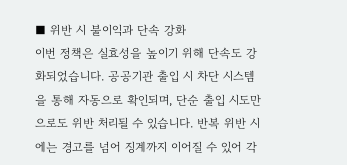■ 위반 시 불이익과 단속 강화
이번 정책은 실효성을 높이기 위해 단속도 강화되었습니다. 공공기관 출입 시 차단 시스템을 통해 자동으로 확인되며, 단순 출입 시도만으로도 위반 처리될 수 있습니다. 반복 위반 시에는 경고를 넘어 징계까지 이어질 수 있어 각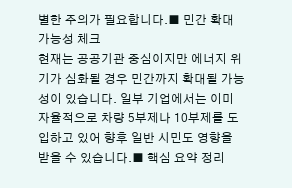별한 주의가 필요합니다.■ 민간 확대 가능성 체크
현재는 공공기관 중심이지만 에너지 위기가 심화될 경우 민간까지 확대될 가능성이 있습니다. 일부 기업에서는 이미 자율적으로 차량 5부제나 10부제를 도입하고 있어 향후 일반 시민도 영향을 받을 수 있습니다.■ 핵심 요약 정리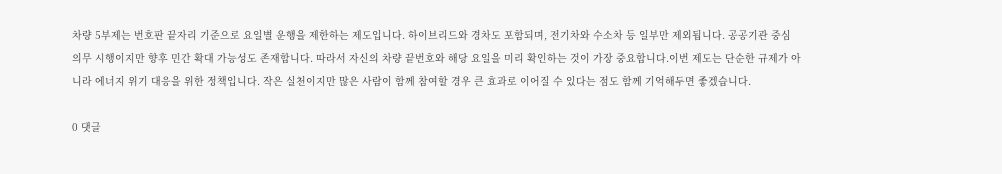차량 5부제는 번호판 끝자리 기준으로 요일별 운행을 제한하는 제도입니다. 하이브리드와 경차도 포함되며, 전기차와 수소차 등 일부만 제외됩니다. 공공기관 중심 의무 시행이지만 향후 민간 확대 가능성도 존재합니다. 따라서 자신의 차량 끝번호와 해당 요일을 미리 확인하는 것이 가장 중요합니다.이번 제도는 단순한 규제가 아니라 에너지 위기 대응을 위한 정책입니다. 작은 실천이지만 많은 사람이 함께 참여할 경우 큰 효과로 이어질 수 있다는 점도 함께 기억해두면 좋겠습니다.

0 댓글